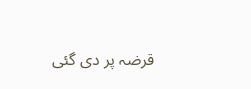قرضہ پر دی گئی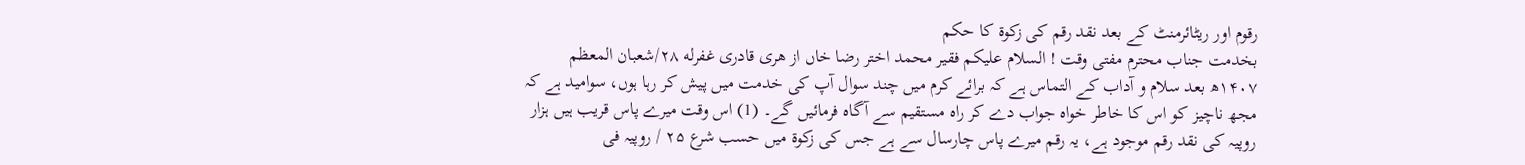رقوم اور ریٹائرمنٹ کے بعد نقد رقم کی زکوۃ کا حکم
بخدمت جناب محترم مفتی وقت ! السلام علیکم فقیر محمد اختر رضا خاں از هری قادری غفرله ۲۸/شعبان المعظم ۱۴۰۷ھ بعد سلام و آداب کے التماس ہے کہ برائے کرم میں چند سوال آپ کی خدمت میں پیش کر رہا ہوں، سوامید ہے کہ مجھ ناچیز کو اس کا خاطر خواہ جواب دے کر راہ مستقیم سے آگاہ فرمائیں گے۔ (1) اس وقت میرے پاس قریب ہیں ہزار روپیہ کی نقد رقم موجود ہے، یہ رقم میرے پاس چارسال سے ہے جس کی زکوۃ میں حسب شرع ۲۵ / روپیہ فی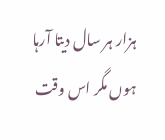ہزار ہر سال دیتا آرہا ہوں مگر اس وقت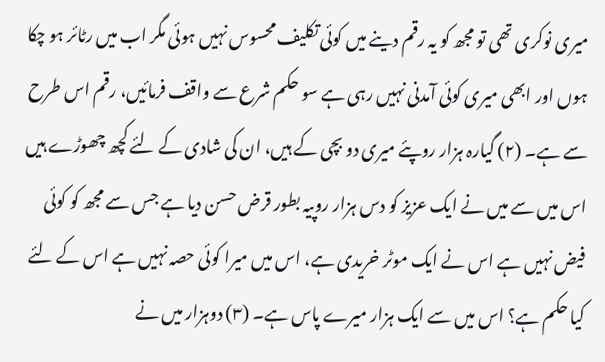میری نوکری تھی تو مجھ کو یہ رقم دینے میں کوئی تکلیف محسوس نہیں ہوئی مگر اب میں رٹائر ہو چکا ہوں اور ابھی میری کوئی آمدنی نہیں رہی ہے سو حکم شرع سے واقف فرمائیں، رقم اس طرح سے ہے۔ (۲) گیارہ ہزار روپئے میری دو بچی کے ہیں، ان کی شادی کے لئے کچھ چھوڑے ہیں اس میں سے میں نے ایک عزیز کو دس ہزار روپیہ بطور قرض حسن دیا ہے جس سے مجھ کو کوئی فیض نہیں ہے اس نے ایک موٹر خریدی ہے، اس میں میرا کوئی حصہ نہیں ہے اس کے لئے کیا حکم ہے؟ اس میں سے ایک ہزار میرے پاس ہے۔ (۳) دوہزار میں نے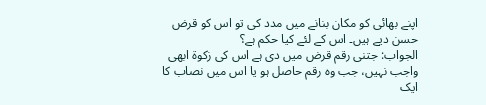اپنے بھائی کو مکان بنانے میں مدد کی تو اس کو قرض حسن دیے ہیں۔ اس کے لئے کیا حکم ہے؟
الجواب: جتنی رقم قرض میں دی ہے اس کی زکوۃ ابھی واجب نہیں، جب وہ رقم حاصل ہو یا اس میں نصاب کا ایک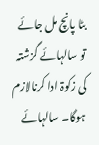بٹا پانچ مل جائے تو سالہائے گزشتہ کی زکوۃ ادا کرنالازم ہوگا۔ سالہائے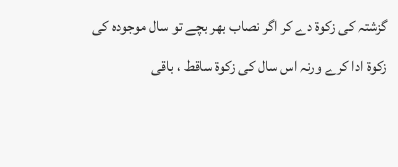گزشتہ کی زکوۃ دے کر اگر نصاب بھر بچے تو سال موجودہ کی زکوۃ ادا کرے ورنہ اس سال کی زکوۃ ساقط ، باقی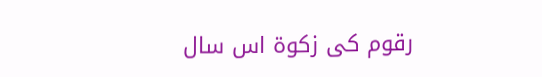رقوم کی زکوۃ اس سال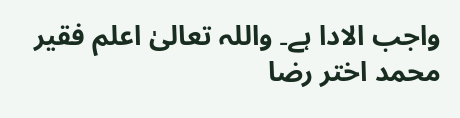واجب الادا ہے۔ واللہ تعالیٰ اعلم فقیر محمد اختر رضا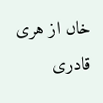خاں از هری قادری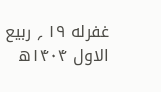غفرله ۱۹ ؍ ربیع الاول ۱۴۰۴ھ